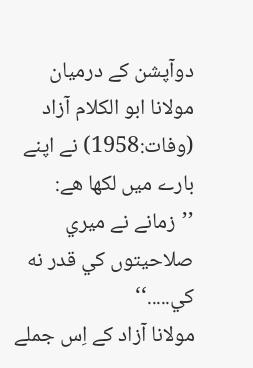دوآپشن كے درميان
مولانا ابو الكلام آزاد (وفات:1958) نے اپنے بارے ميں لكھا هے:
’’زمانے نے ميري صلاحيتوں كي قدر نه كي.....‘‘
مولانا آزاد كے اِس جملے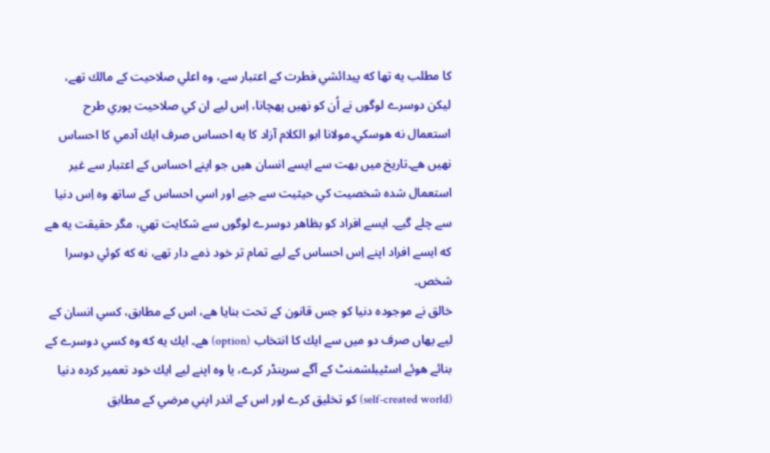كا مطلب يه تھا كه پيدائشي فطرت كے اعتبار سے، وه اعلي صلاحيت كے مالك تھے، ليكن دوسرے لوگوں نے اُن كو نهيں پهچانا، اِس ليے ان كي صلاحيت پوري طرح استعمال نه هوسكي۔مولانا ابو الكلام آزاد كا يه احساس صرف ايك آدمي كا احساس نهيں هے۔تاريخ ميں بهت سے ايسے انسان هيں جو اپنے احساس كے اعتبار سے غير استعمال شده شخصيت كي حيثيت سے جيے اور اسي احساس كے ساتھ وه اِس دنيا سے چلے گيے۔ ايسے افراد كو بظاهر دوسرے لوگوں سے شكايت تھي، مگر حقيقت يه هے كه ايسے افراد اپنے اِس احساس كے ليے تمام تر خود ذمے دار تھے، نه كه كوئي دوسرا شخص۔
خالق نے موجوده دنيا كو جس قانون كے تحت بنايا هے، اس كے مطابق، كسي انسان كے ليے يهاں صرف دو ميں سے ايك كا انتخاب (option) هے۔ ايك يه كه وه كسي دوسرے كے بنائے هوئے اسٹيبلشمنٹ كے آگے سرينڈر كرے، يا وه اپنے ليے ايك خود تعمير كرده دنيا (self-created world) كو تخليق كرے اور اس كے اندر اپني مرضي كے مطابق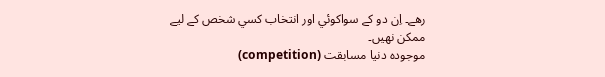رهے۔ اِن دو كے سواكوئي اور انتخاب كسي شخص كے ليے ممكن نهيں۔
موجوده دنيا مسابقت (competition)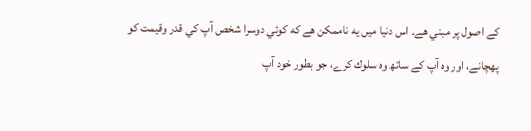كے اصول پر مبني هے۔ اس دنيا ميں يه ناممكن هے كه كوئي دوسرا شخص آپ كي قدر وقيمت كو پهچانے، اور وه آپ كے ساتھ وه سلوك كرے، جو بطور خود آپ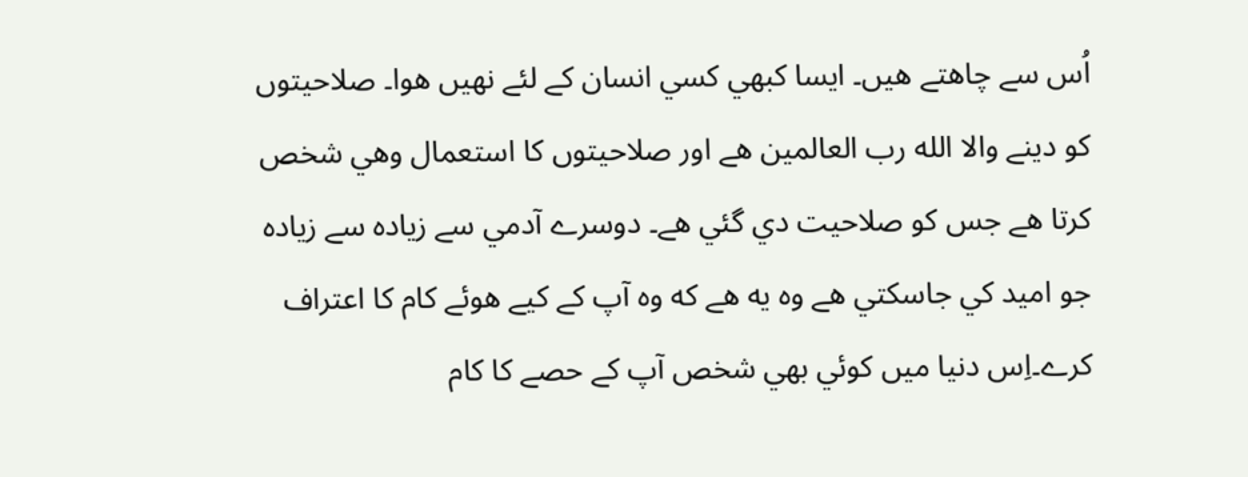اُس سے چاهتے هيں۔ ايسا كبھي كسي انسان كے لئے نهيں هوا۔ صلاحيتوں كو دينے والا الله رب العالمين هے اور صلاحيتوں كا استعمال وهي شخص كرتا هے جس كو صلاحيت دي گئي هے۔ دوسرے آدمي سے زياده سے زياده جو اميد كي جاسكتي هے وه يه هے كه وه آپ كے كيے هوئے كام كا اعتراف كرے۔اِس دنيا ميں كوئي بھي شخص آپ كے حصے كا كام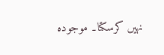نهيں كرسكتا۔ موجوده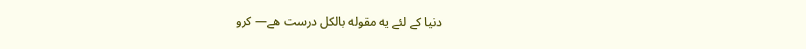دنيا كے لئے يه مقوله بالكل درست هے— كرو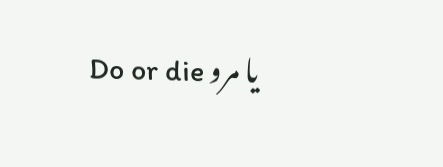يا مرو Do or die